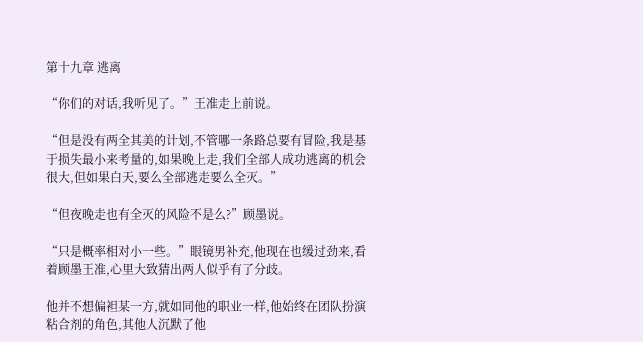第十九章 逃离

“你们的对话,我听见了。”王准走上前说。

“但是没有两全其美的计划,不管哪一条路总要有冒险,我是基于损失最小来考量的,如果晚上走,我们全部人成功逃离的机会很大,但如果白天,要么全部逃走要么全灭。”

“但夜晚走也有全灭的风险不是么?”顾墨说。

“只是概率相对小一些。”眼镜男补充,他现在也缓过劲来,看着顾墨王准,心里大致猜出两人似乎有了分歧。

他并不想偏袒某一方,就如同他的职业一样,他始终在团队扮演粘合剂的角色,其他人沉默了他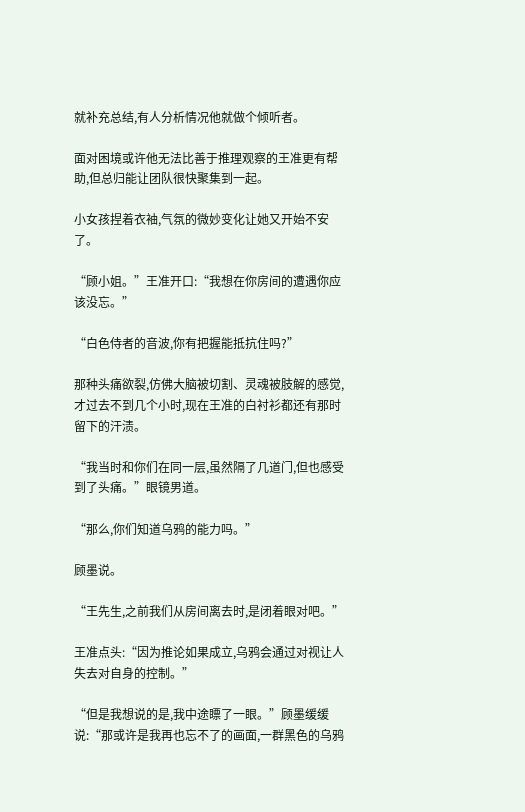就补充总结,有人分析情况他就做个倾听者。

面对困境或许他无法比善于推理观察的王准更有帮助,但总归能让团队很快聚集到一起。

小女孩捏着衣袖,气氛的微妙变化让她又开始不安了。

“顾小姐。”王准开口:“我想在你房间的遭遇你应该没忘。”

“白色侍者的音波,你有把握能抵抗住吗?”

那种头痛欲裂,仿佛大脑被切割、灵魂被肢解的感觉,才过去不到几个小时,现在王准的白衬衫都还有那时留下的汗渍。

“我当时和你们在同一层,虽然隔了几道门,但也感受到了头痛。”眼镜男道。

“那么,你们知道乌鸦的能力吗。”

顾墨说。

“王先生,之前我们从房间离去时,是闭着眼对吧。”

王准点头:“因为推论如果成立,乌鸦会通过对视让人失去对自身的控制。”

“但是我想说的是,我中途瞟了一眼。”顾墨缓缓说:“那或许是我再也忘不了的画面,一群黑色的乌鸦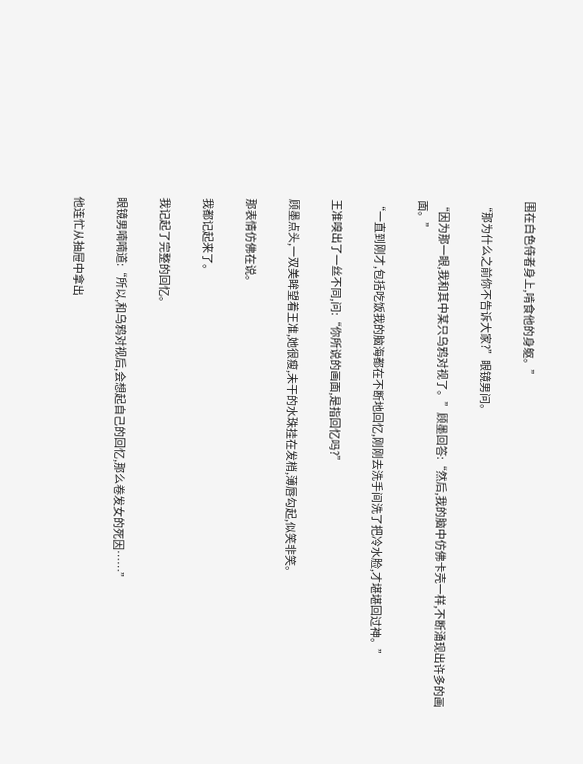围在白色侍者身上,啃食他的身躯。”

“那为什么之前你不告诉大家?”眼镜男问。

“因为那一眼,我和其中某只乌鸦对视了。”顾墨回答:“然后,我的脑中仿佛卡壳一样,不断涌现出许多的画面。”

“一直到刚才,包括吃饭我的脑海都在不断地回忆,刚刚去洗手间洗了把冷水脸,才堪堪回过神。”

王准嗅出了一丝不同,问:“你所说的画面,是指回忆吗?”

顾墨点头,一双美眸望着王准,她很瘦,未干的水珠挂在发梢,薄唇勾起,似笑非笑。

那表情仿佛在说。

我都记起来了。

我记起了完整的回忆。

眼镜男喃喃道:“所以,和乌鸦对视后,会想起自己的回忆,那么卷发女的死因……”

他连忙从抽屉中拿出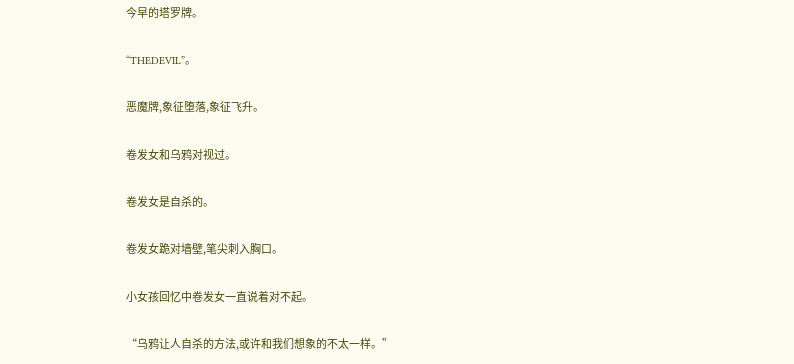今早的塔罗牌。

“THEDEVIL”。

恶魔牌,象征堕落,象征飞升。

卷发女和乌鸦对视过。

卷发女是自杀的。

卷发女跪对墙壁,笔尖刺入胸口。

小女孩回忆中卷发女一直说着对不起。

“乌鸦让人自杀的方法,或许和我们想象的不太一样。”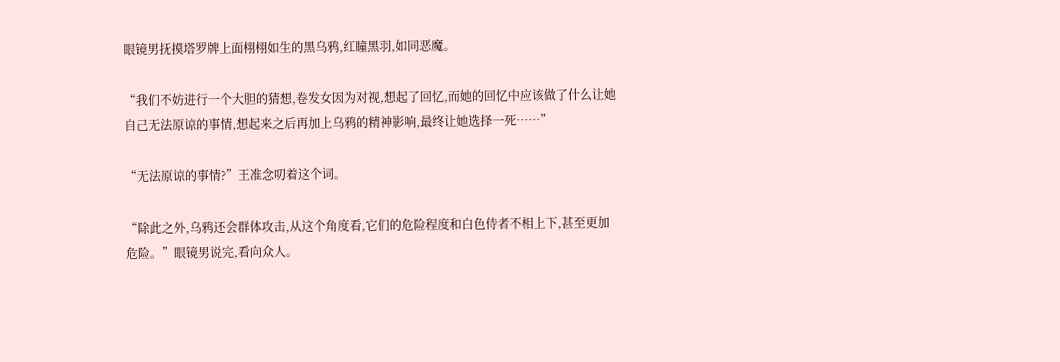眼镜男抚摸塔罗牌上面栩栩如生的黑乌鸦,红瞳黑羽,如同恶魔。

“我们不妨进行一个大胆的猜想,卷发女因为对视,想起了回忆,而她的回忆中应该做了什么让她自己无法原谅的事情,想起来之后再加上乌鸦的精神影响,最终让她选择一死……”

“无法原谅的事情?”王准念叨着这个词。

“除此之外,乌鸦还会群体攻击,从这个角度看,它们的危险程度和白色侍者不相上下,甚至更加危险。”眼镜男说完,看向众人。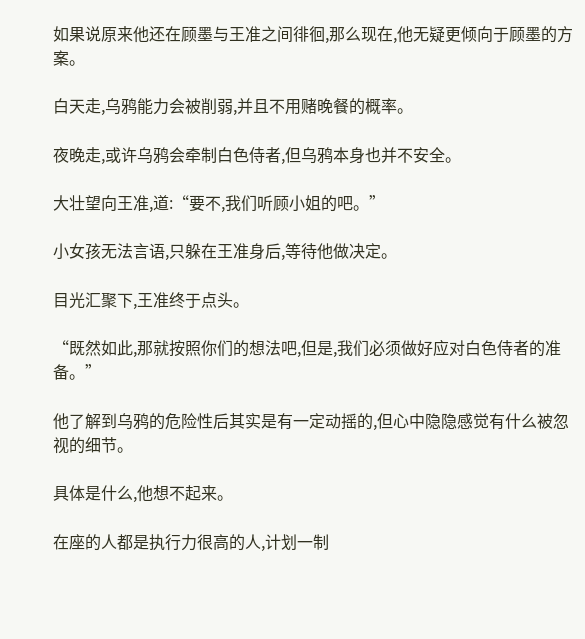如果说原来他还在顾墨与王准之间徘徊,那么现在,他无疑更倾向于顾墨的方案。

白天走,乌鸦能力会被削弱,并且不用赌晚餐的概率。

夜晚走,或许乌鸦会牵制白色侍者,但乌鸦本身也并不安全。

大壮望向王准,道:“要不,我们听顾小姐的吧。”

小女孩无法言语,只躲在王准身后,等待他做决定。

目光汇聚下,王准终于点头。

“既然如此,那就按照你们的想法吧,但是,我们必须做好应对白色侍者的准备。”

他了解到乌鸦的危险性后其实是有一定动摇的,但心中隐隐感觉有什么被忽视的细节。

具体是什么,他想不起来。

在座的人都是执行力很高的人,计划一制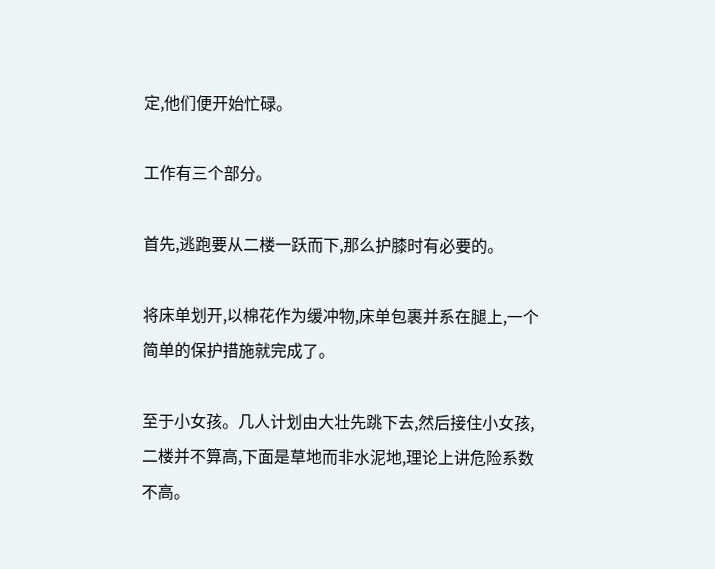定,他们便开始忙碌。

工作有三个部分。

首先,逃跑要从二楼一跃而下,那么护膝时有必要的。

将床单划开,以棉花作为缓冲物,床单包裹并系在腿上,一个简单的保护措施就完成了。

至于小女孩。几人计划由大壮先跳下去,然后接住小女孩,二楼并不算高,下面是草地而非水泥地,理论上讲危险系数不高。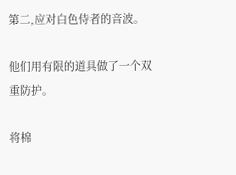第二,应对白色侍者的音波。

他们用有限的道具做了一个双重防护。

将棉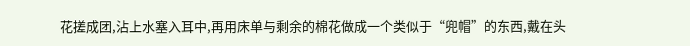花搓成团,沾上水塞入耳中,再用床单与剩余的棉花做成一个类似于“兜帽”的东西,戴在头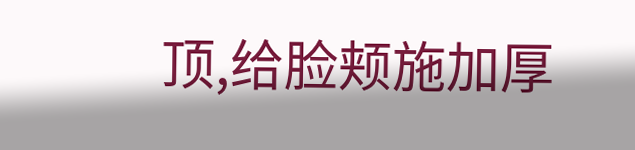顶,给脸颊施加厚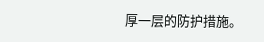厚一层的防护措施。